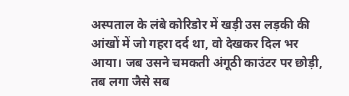अस्पताल के लंबे कोरिडोर में खड़ी उस लड़की की आंखों में जो गहरा दर्द था, वो देखकर दिल भर आया। जब उसने चमकती अंगूठी काउंटर पर छोड़ी, तब लगा जैसे सब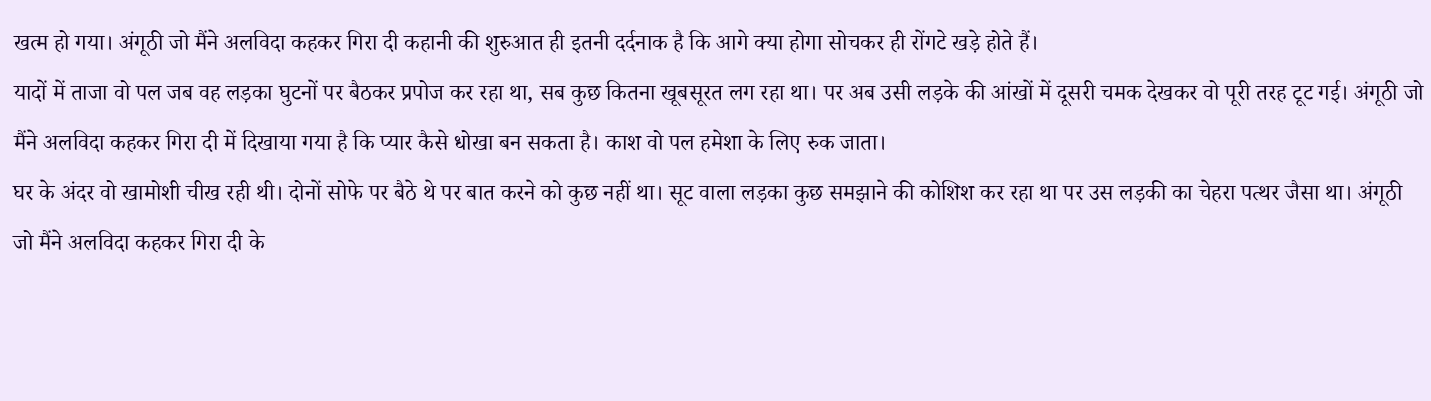खत्म हो गया। अंगूठी जो मैंने अलविदा कहकर गिरा दी कहानी की शुरुआत ही इतनी दर्दनाक है कि आगे क्या होगा सोचकर ही रोंगटे खड़े होते हैं।
यादों में ताजा वो पल जब वह लड़का घुटनों पर बैठकर प्रपोज कर रहा था, सब कुछ कितना खूबसूरत लग रहा था। पर अब उसी लड़के की आंखों में दूसरी चमक देखकर वो पूरी तरह टूट गई। अंगूठी जो मैंने अलविदा कहकर गिरा दी में दिखाया गया है कि प्यार कैसे धोखा बन सकता है। काश वो पल हमेशा के लिए रुक जाता।
घर के अंदर वो खामोशी चीख रही थी। दोनों सोफे पर बैठे थे पर बात करने को कुछ नहीं था। सूट वाला लड़का कुछ समझाने की कोशिश कर रहा था पर उस लड़की का चेहरा पत्थर जैसा था। अंगूठी जो मैंने अलविदा कहकर गिरा दी के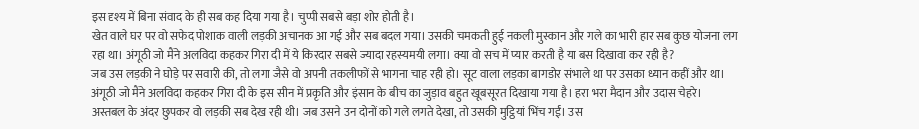इस दृश्य में बिना संवाद के ही सब कह दिया गया है। चुप्पी सबसे बड़ा शोर होती है।
खेत वाले घर पर वो सफेद पोशाक वाली लड़की अचानक आ गई और सब बदल गया। उसकी चमकती हुई नकली मुस्कान और गले का भारी हार सब कुछ योजना लग रहा था। अंगूठी जो मैंने अलविदा कहकर गिरा दी में ये किरदार सबसे ज्यादा रहस्यमयी लगा। क्या वो सच में प्यार करती है या बस दिखावा कर रही है?
जब उस लड़की ने घोड़े पर सवारी की, तो लगा जैसे वो अपनी तकलीफों से भागना चाह रही हो। सूट वाला लड़का बागडोर संभाले था पर उसका ध्यान कहीं और था। अंगूठी जो मैंने अलविदा कहकर गिरा दी के इस सीन में प्रकृति और इंसान के बीच का जुड़ाव बहुत खूबसूरत दिखाया गया है। हरा भरा मैदान और उदास चेहरे।
अस्तबल के अंदर छुपकर वो लड़की सब देख रही थी। जब उसने उन दोनों को गले लगते देखा, तो उसकी मुट्ठियां भिंच गईं। उस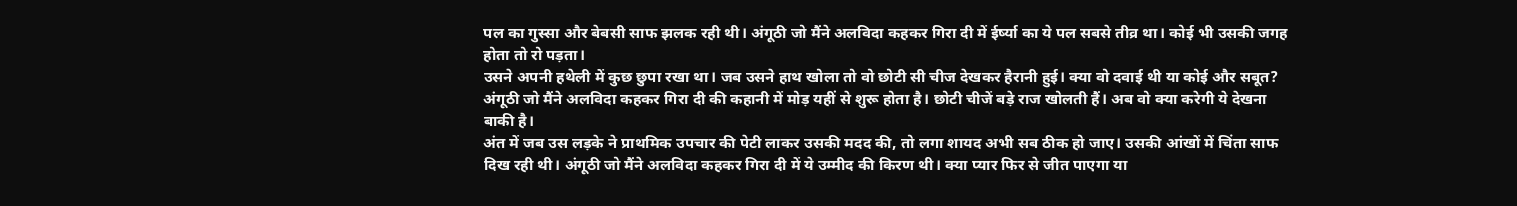पल का गुस्सा और बेबसी साफ झलक रही थी। अंगूठी जो मैंने अलविदा कहकर गिरा दी में ईर्ष्या का ये पल सबसे तीव्र था। कोई भी उसकी जगह होता तो रो पड़ता।
उसने अपनी हथेली में कुछ छुपा रखा था। जब उसने हाथ खोला तो वो छोटी सी चीज देखकर हैरानी हुई। क्या वो दवाई थी या कोई और सबूत? अंगूठी जो मैंने अलविदा कहकर गिरा दी की कहानी में मोड़ यहीं से शुरू होता है। छोटी चीजें बड़े राज खोलती हैं। अब वो क्या करेगी ये देखना बाकी है।
अंत में जब उस लड़के ने प्राथमिक उपचार की पेटी लाकर उसकी मदद की, तो लगा शायद अभी सब ठीक हो जाए। उसकी आंखों में चिंता साफ दिख रही थी। अंगूठी जो मैंने अलविदा कहकर गिरा दी में ये उम्मीद की किरण थी। क्या प्यार फिर से जीत पाएगा या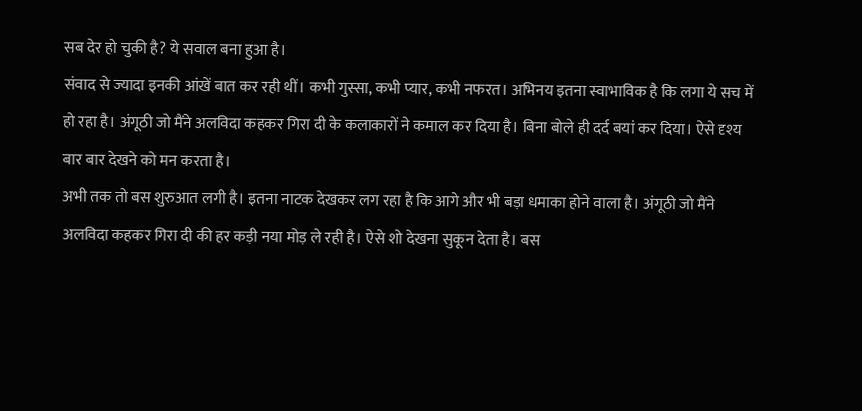सब देर हो चुकी है? ये सवाल बना हुआ है।
संवाद से ज्यादा इनकी आंखें बात कर रही थीं। कभी गुस्सा, कभी प्यार, कभी नफरत। अभिनय इतना स्वाभाविक है कि लगा ये सच में हो रहा है। अंगूठी जो मैंने अलविदा कहकर गिरा दी के कलाकारों ने कमाल कर दिया है। बिना बोले ही दर्द बयां कर दिया। ऐसे दृश्य बार बार देखने को मन करता है।
अभी तक तो बस शुरुआत लगी है। इतना नाटक देखकर लग रहा है कि आगे और भी बड़ा धमाका होने वाला है। अंगूठी जो मैंने अलविदा कहकर गिरा दी की हर कड़ी नया मोड़ ले रही है। ऐसे शो देखना सुकून देता है। बस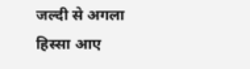जल्दी से अगला हिस्सा आए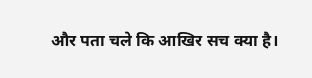और पता चले कि आखिर सच क्या है।